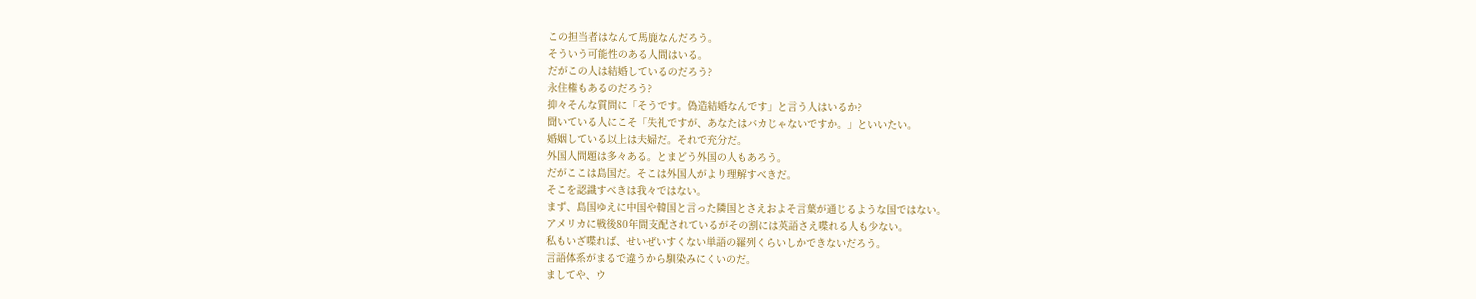この担当者はなんて馬鹿なんだろう。
そういう可能性のある人間はいる。
だがこの人は結婚しているのだろう?
永住権もあるのだろう?
抑々そんな質問に「そうです。偽造結婚なんです」と言う人はいるか?
聞いている人にこそ「失礼ですが、あなたはバカじゃないですか。」といいたい。
婚姻している以上は夫婦だ。それで充分だ。
外国人問題は多々ある。とまどう外国の人もあろう。
だがここは島国だ。そこは外国人がより理解すべきだ。
そこを認識すべきは我々ではない。
まず、島国ゆえに中国や韓国と言った隣国とさえおよそ言葉が通じるような国ではない。
アメリカに戦後80年間支配されているがその割には英語さえ喋れる人も少ない。
私もいざ喋れば、せいぜいすくない単語の羅列くらいしかできないだろう。
言語体系がまるで違うから馴染みにくいのだ。
ましてや、ウ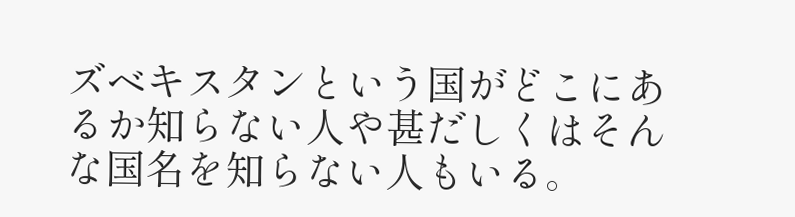ズベキスタンという国がどこにあるか知らない人や甚だしくはそんな国名を知らない人もいる。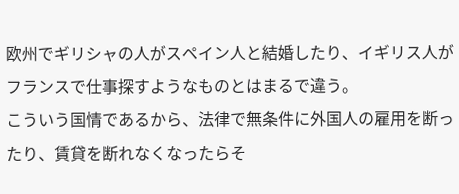欧州でギリシャの人がスペイン人と結婚したり、イギリス人がフランスで仕事探すようなものとはまるで違う。
こういう国情であるから、法律で無条件に外国人の雇用を断ったり、賃貸を断れなくなったらそ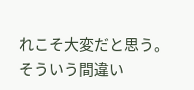れこそ大変だと思う。
そういう間違い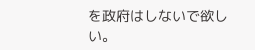を政府はしないで欲しい。